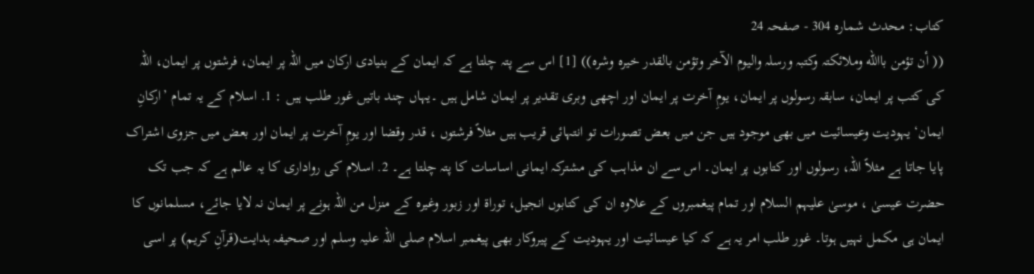کتاب: محدث شمارہ 304 - صفحہ 24
(( أن تؤمن باالله وملائکتہ وکتبہ ورسلہ والیوم الآخر وتؤمن بالقدر خیرہ وشرہ)) [1] اس سے پتہ چلتا ہے کہ ایمان کے بنیادی ارکان میں اللہ پر ایمان، فرشتوں پر ایمان، اللہ کی کتب پر ایمان، سابقہ رسولوں پر ایمان، یومِ آخرت پر ایمان اور اچھی وبری تقدیر پر ایمان شامل ہیں ۔یہاں چند باتیں غور طلب ہیں : 1. اسلام کے یہ تمام ’ارکانِ ایمان‘ یہودیت وعیسائیت میں بھی موجود ہیں جن میں بعض تصورات تو انتہائی قریب ہیں مثلاً فرشتوں ، قدر وقضا اور یومِ آخرت پر ایمان اور بعض میں جزوی اشتراک پایا جاتا ہے مثلاً اللہ، رسولوں اور کتابوں پر ایمان۔ اس سے ان مذاہب کی مشترکہ ایمانی اساسات کا پتہ چلتا ہے۔ 2. اسلام کی رواداری کا یہ عالم ہے کہ جب تک حضرت عیسیٰ ، موسیٰ علیہم السلام اور تمام پیغمبروں کے علاوہ ان کی کتابوں انجیل، توراۃ اور زبور وغیرہ کے منزل من اللہ ہونے پر ایمان نہ لایا جائے، مسلمانوں کا ایمان ہی مکمل نہیں ہوتا۔ غور طلب امر یہ ہے کہ کیا عیسائیت اور یہودیت کے پیروکار بھی پیغمبر اسلام صلی اللہ علیہ وسلم اور صحیفہ ہدایت(قرآنِ کریم) پر اسی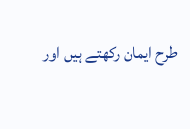طرح ایمان رکھتے ہیں اور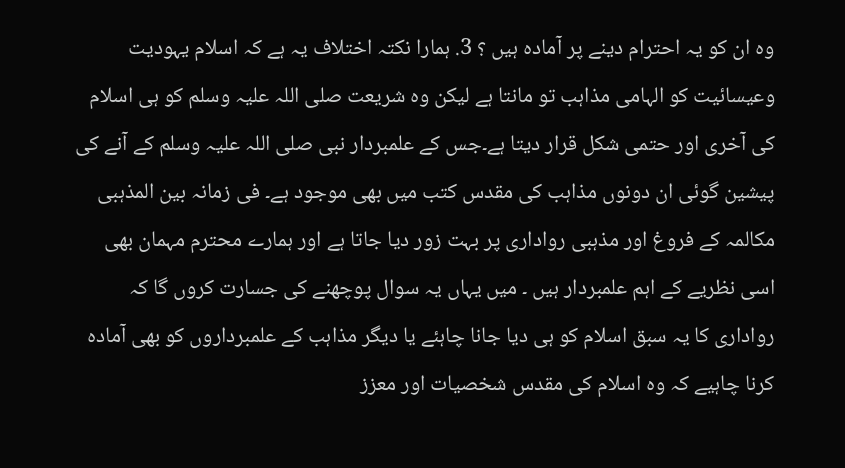وہ ان کو یہ احترام دینے پر آمادہ ہیں ؟ 3. ہمارا نکتہ اختلاف یہ ہے کہ اسلام یہودیت وعیسائیت کو الہامی مذاہب تو مانتا ہے لیکن وہ شریعت صلی اللہ علیہ وسلم کو ہی اسلام کی آخری اور حتمی شکل قرار دیتا ہے۔جس کے علمبردار نبی صلی اللہ علیہ وسلم کے آنے کی پیشین گوئی ان دونوں مذاہب کی مقدس کتب میں بھی موجود ہے۔ فی زمانہ بین المذہبی مکالمہ کے فروغ اور مذہبی رواداری پر بہت زور دیا جاتا ہے اور ہمارے محترم مہمان بھی اسی نظریے کے اہم علمبردار ہیں ۔ میں یہاں یہ سوال پوچھنے کی جسارت کروں گا کہ رواداری کا یہ سبق اسلام کو ہی دیا جانا چاہئے یا دیگر مذاہب کے علمبرداروں کو بھی آمادہ کرنا چاہیے کہ وہ اسلام کی مقدس شخصیات اور معزز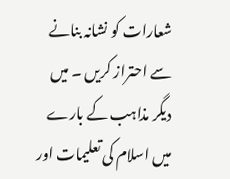شعارات کو نشانہ بنانے سے احتراز کریں ۔ میں دیگر مذاہب کے بارے میں اسلام کی تعلیمات اور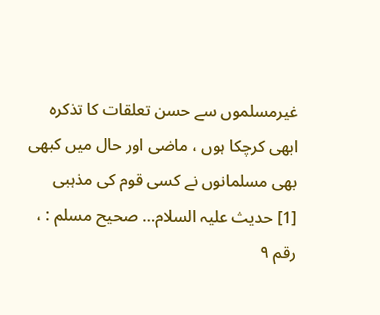غیرمسلموں سے حسن تعلقات کا تذکرہ ابھی کرچکا ہوں ، ماضی اور حال میں کبھی بھی مسلمانوں نے کسی قوم کی مذہبی
[1] حدیث علیہ السلام… صحیح مسلم : ، رقم ۹